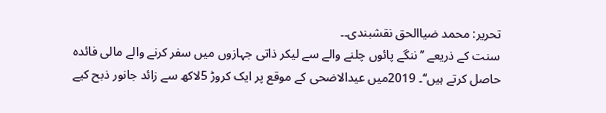تحریر: محمد ضیاالحق نقشبندی۔۔
سنت کے ذریعے ’’ننگے پائوں چلنے والے سے لیکر ذاتی جہازوں میں سفر کرنے والے مالی فائدہ حاصل کرتے ہیں‘‘۔ 2019میں عیدالاضحی کے موقع پر ایک کروڑ 5لاکھ سے زائد جانور ذبح کیے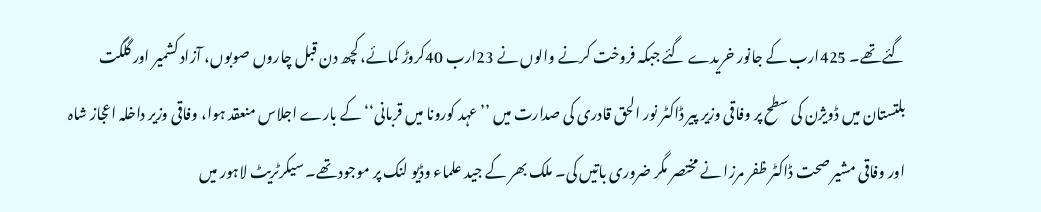گئے تھے۔ 425ارب کے جانور خریدے گئے جبکہ فروخت کرنے والوں نے 23ارب 40کروڑ کمائے، کچھ دن قبل چاروں صوبوں، آزاد کشمیر اور گلگت بلتستان میں ڈویژن کی سطح پر وفاقی وزیر پیر ڈاکٹر نور الحق قادری کی صدارت میں ’’عہد کورونا میں قربانی‘‘ کے بارے اجلاس منعقد ہوا، وفاقی وزیر داخلہ اعجاز شاہ اور وفاقی مشیر صحت ڈاکٹر ظفر مرزا نے مختصر مگر ضروری باتیں کی۔ ملک بھر کے جید علماء وڈیو لنک پر موجود تھے۔ سیکرٹریٹ لاہور میں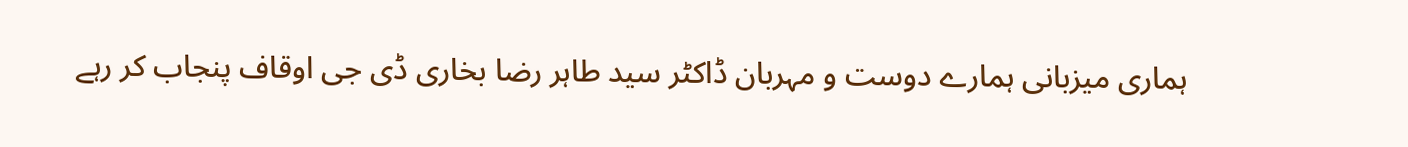ہماری میزبانی ہمارے دوست و مہربان ڈاکٹر سید طاہر رضا بخاری ڈی جی اوقاف پنجاب کر رہے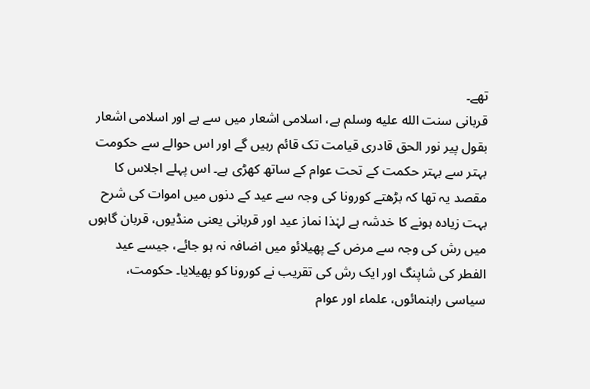تھے۔
قربانی سنت الله عليه وسلم ہے، اسلامی اشعار میں سے ہے اور اسلامی اشعار بقول پیر نور الحق قادری قیامت تک قائم رہیں گے اور اس حوالے سے حکومت بہتر سے بہتر حکمت کے تحت عوام کے ساتھ کھڑی ہے۔ اس پہلے اجلاس کا مقصد یہ تھا کہ بڑھتے کورونا کی وجہ سے عید کے دنوں میں اموات کی شرح بہت زیادہ ہونے کا خدشہ ہے لہٰذا نماز عید اور قربانی یعنی منڈیوں، قربان گاہوں میں رش کی وجہ سے مرض کے پھیلائو میں اضافہ نہ ہو جائے، جیسے عید الفطر کی شاپنگ اور ایک رش کی تقریب نے کورونا کو پھیلایا۔ حکومت، سیاسی راہنمائوں، علماء اور عوام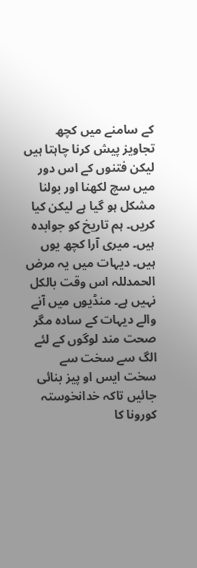کے سامنے میں کچھ تجاویز پیش کرنا چاہتا ہیں لیکن فتنوں کے اس دور میں سچ لکھنا اور بولنا مشکل ہو گیا ہے لیکن کیا کریں۔ ہم تاریخ کو جوابدہ ہیں۔ میری آرا کچھ یوں ہیں۔ دیہات میں یہ مرض الحمدللہ اس وقت بالکل نہیں ہے۔ منڈیوں میں آنے والے دیہات کے سادہ مگر صحت مند لوگوں کے لئے الگ سے سخت سے سخت ایس او پیز بنائی جائیں تاکہ خدانخوستہ کورونا کا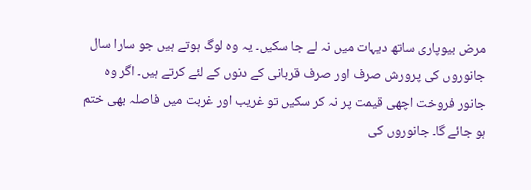مرض بیوپاری ساتھ دیہات میں نہ لے جا سکیں۔ یہ وہ لوگ ہوتے ہیں جو سارا سال جانوروں کی پرورش صرف اور صرف قربانی کے دنوں کے لئے کرتے ہیں۔ اگر وہ جانور فروخت اچھی قیمت پر نہ کر سکیں تو غریب اور غربت میں فاصلہ بھی ختم ہو جائے گا۔ جانوروں کی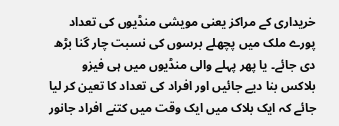خریداری کے مراکز یعنی مویشی منڈیوں کی تعداد پورے ملک میں پچھلے برسوں کی نسبت چار گنا بڑھ دی جائے۔ یا پھر پہلے والی منڈیوں میں ہی فیزو بلاکس بنا دیے جائیں اور افراد کی تعداد کا تعین کر لیا جائے کہ ایک بلاک میں ایک وقت میں کتنے افراد جانور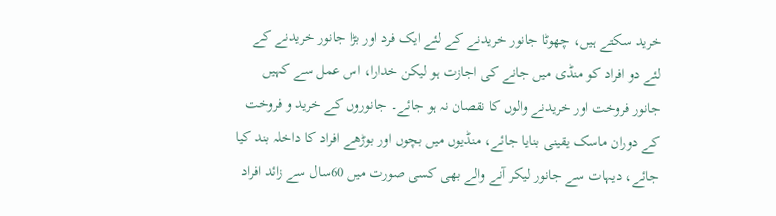خرید سکتے ہیں، چھوٹا جانور خریدنے کے لئے ایک فرد اور بڑا جانور خریدنے کے لئے دو افراد کو منڈی میں جانے کی اجازت ہو لیکن خدارا، اس عمل سے کہیں جانور فروخت اور خریدنے والوں کا نقصان نہ ہو جائے۔ جانوروں کے خرید و فروخت کے دوران ماسک یقینی بنایا جائے، منڈیوں میں بچوں اور بوڑھے افراد کا داخلہ بند کیا جائے، دیہات سے جانور لیکر آنے والے بھی کسی صورت میں 60سال سے زائد افراد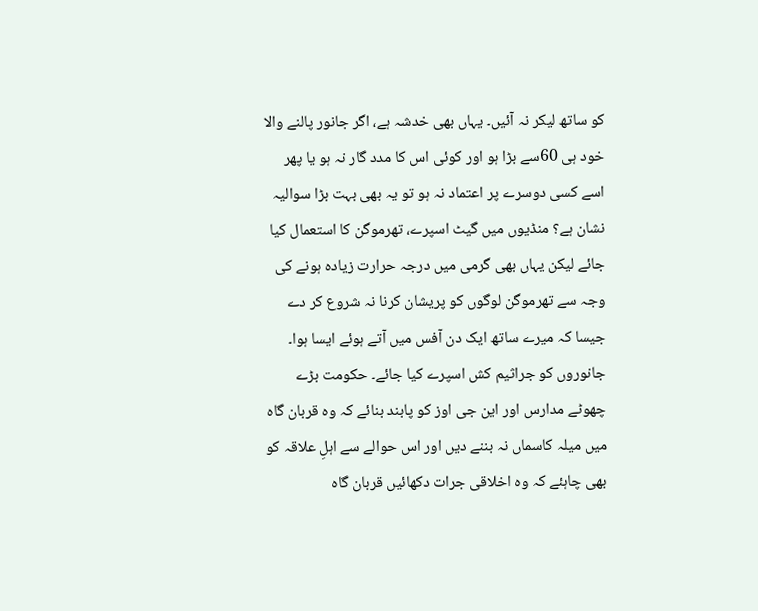کو ساتھ لیکر نہ آئیں۔ یہاں بھی خدشہ ہے، اگر جانور پالنے والا خود ہی 60سے بڑا ہو اور کوئی اس کا مدد گار نہ ہو یا پھر اسے کسی دوسرے پر اعتماد نہ ہو تو یہ بھی بہت بڑا سوالیہ نشان ہے؟ منڈیوں میں گیٹ اسپرے، تھرموگن کا استعمال کیا جائے لیکن یہاں بھی گرمی میں درجہ حرارت زیادہ ہونے کی وجہ سے تھرموگن لوگوں کو پریشان کرنا نہ شروع کر دے جیسا کہ میرے ساتھ ایک دن آفس میں آتے ہوئے ایسا ہوا۔ جانوروں کو جراثیم کش اسپرے کیا جائے۔ حکومت بڑے چھوٹے مدارس اور این جی اوز کو پابند بنائے کہ وہ قربان گاہ میں میلہ کاسماں نہ بننے دیں اور اس حوالے سے اہلِ علاقہ کو بھی چاہئے کہ وہ اخلاقی جرات دکھائیں قربان گاہ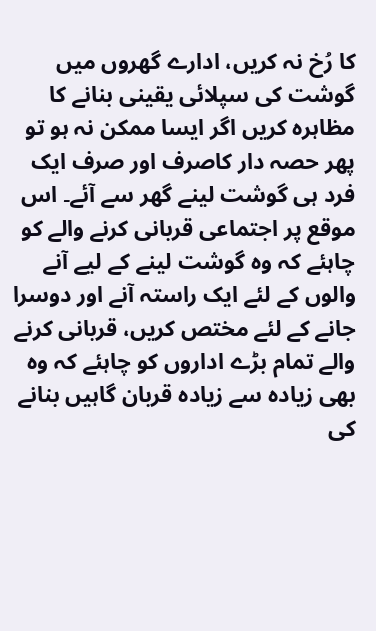کا رُخ نہ کریں، ادارے گھروں میں گوشت کی سپلائی یقینی بنانے کا مظاہرہ کریں اگر ایسا ممکن نہ ہو تو پھر حصہ دار کاصرف اور صرف ایک فرد ہی گوشت لینے گھر سے آئے۔ اس موقع پر اجتماعی قربانی کرنے والے کو چاہئے کہ وہ گوشت لینے کے لیے آنے والوں کے لئے ایک راستہ آنے اور دوسرا جانے کے لئے مختص کریں، قربانی کرنے والے تمام بڑے اداروں کو چاہئے کہ وہ بھی زیادہ سے زیادہ قربان گاہیں بنانے کی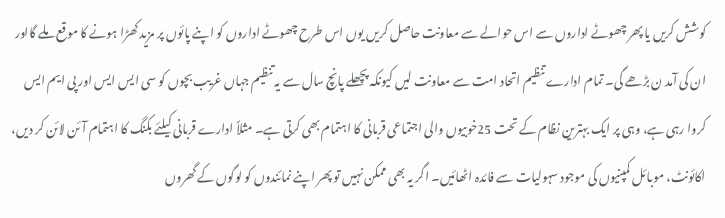کوشش کریں یا پھر چھوٹے اداروں سے اس حوالے سے معاونت حاصل کریں یوں اس طرح چھوٹے اداروں کو اپنے پائوں پر مزید کھڑا ہونے کا موقع ملے گااور ان کی آمد ن بڑھے گی۔ تمام ادارے تنظیم اتحاد امت سے معاونت لیں کیونکہ پچھلے پانچ سال سے یہ تنظیم جہاں غریب بچوں کو سی ایس ایس اور پی ایم ایس کروا رہی ہے، وہی پر ایک بہترین نظام کے تحت 25خوبیوں والی اجتماعی قربانی کا اہتمام بھی کرتی ہے۔ مثلاً ادارے قربانی کیلئے بکنگ کا اہتمام آئن لائن کر دیں، اکائونٹ، موبائل کمپنیوں کی موجود سہولیات سے فائدہ اٹھائیں۔ اگر یہ بھی ممکن نہیں تو پھر اپنے نمائندوں کو لوگوں کے گھروں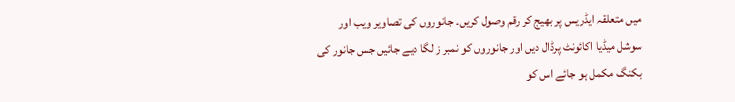میں متعلقہ ایڈریس پر بھیج کر رقم وصول کریں۔ جانوروں کی تصاویر ویب اور سوشل میڈیا اکائونٹ پرڈال دیں اور جانوروں کو نمبر ز لگا دیے جائیں جس جانور کی بکنگ مکمل ہو جائے اس کو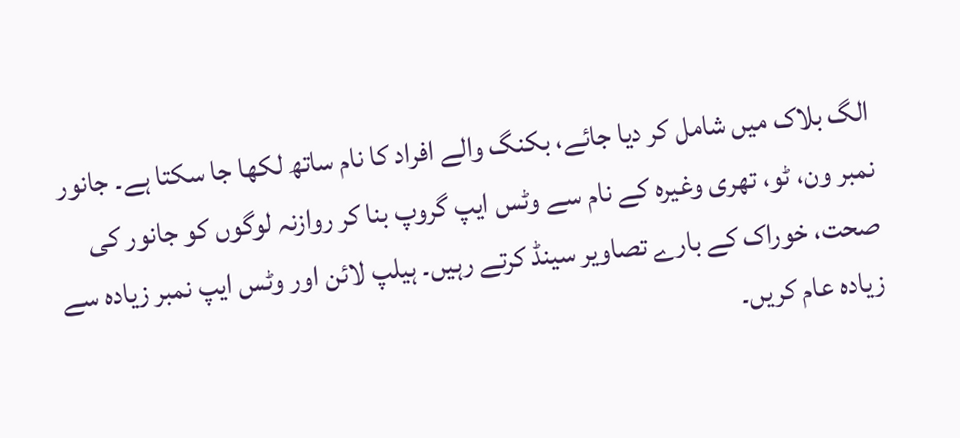الگ بلاک میں شامل کر دیا جائے، بکنگ والے افراد کا نام ساتھ لکھا جا سکتا ہے۔ جانور نمبر ون، ٹو، تھری وغیرہ کے نام سے وٹس ایپ گروپ بنا کر روازنہ لوگوں کو جانور کی صحت، خوراک کے بارے تصاویر سینڈ کرتے رہیں۔ ہیلپ لائن اور وٹس ایپ نمبر زیادہ سے زیادہ عام کریں۔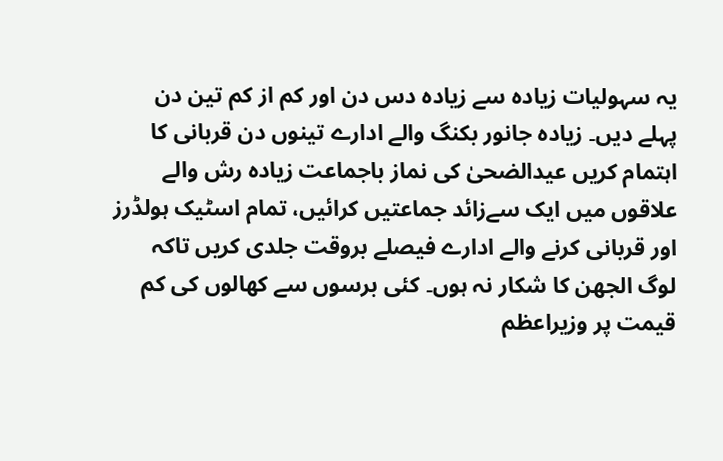یہ سہولیات زیادہ سے زیادہ دس دن اور کم از کم تین دن پہلے دیں۔ زیادہ جانور بکنگ والے ادارے تینوں دن قربانی کا اہتمام کریں عیدالضحیٰ کی نماز باجماعت زیادہ رش والے علاقوں میں ایک سےزائد جماعتیں کرائیں، تمام اسٹیک ہولڈرز اور قربانی کرنے والے ادارے فیصلے بروقت جلدی کریں تاکہ لوگ الجھن کا شکار نہ ہوں۔ کئی برسوں سے کھالوں کی کم قیمت پر وزیراعظم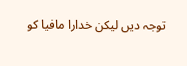توجہ دیں لیکن خدارا مافیا کو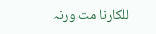للکارنا مت ورنہ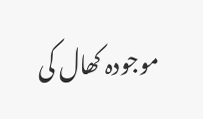موجودہ کھال کی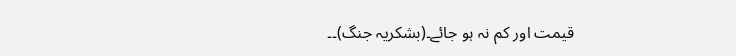قیمت اور کم نہ ہو جائے۔(بشکریہ جنگ)۔۔